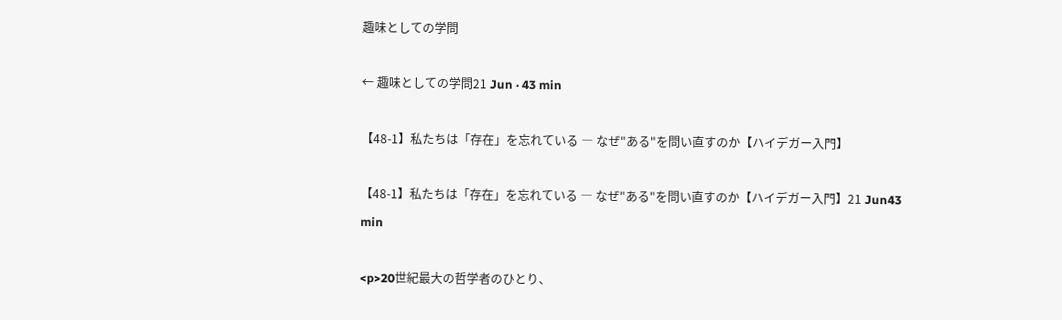趣味としての学問

← 趣味としての学問21 Jun · 43 min

【48-1】私たちは「存在」を忘れている ― なぜ"ある"を問い直すのか【ハイデガー入門】

【48-1】私たちは「存在」を忘れている ― なぜ"ある"を問い直すのか【ハイデガー入門】21 Jun43 min

<p>20世紀最大の哲学者のひとり、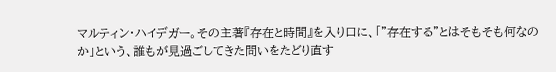マルティン・ハイデガー。その主著『存在と時間』を入り口に、「"存在する"とはそもそも何なのか」という、誰もが見過ごしてきた問いをたどり直す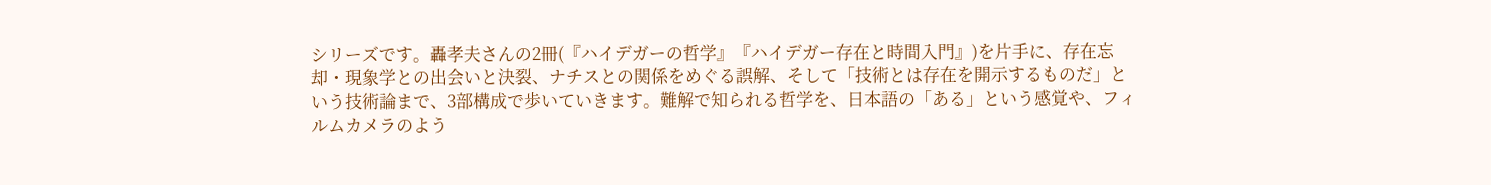シリーズです。轟孝夫さんの2冊(『ハイデガーの哲学』『ハイデガー存在と時間入門』)を片手に、存在忘却・現象学との出会いと決裂、ナチスとの関係をめぐる誤解、そして「技術とは存在を開示するものだ」という技術論まで、3部構成で歩いていきます。難解で知られる哲学を、日本語の「ある」という感覚や、フィルムカメラのよう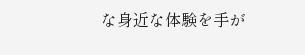な身近な体験を手が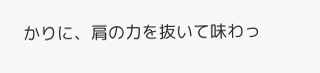かりに、肩の力を抜いて味わっ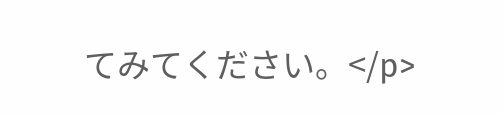てみてください。</p>